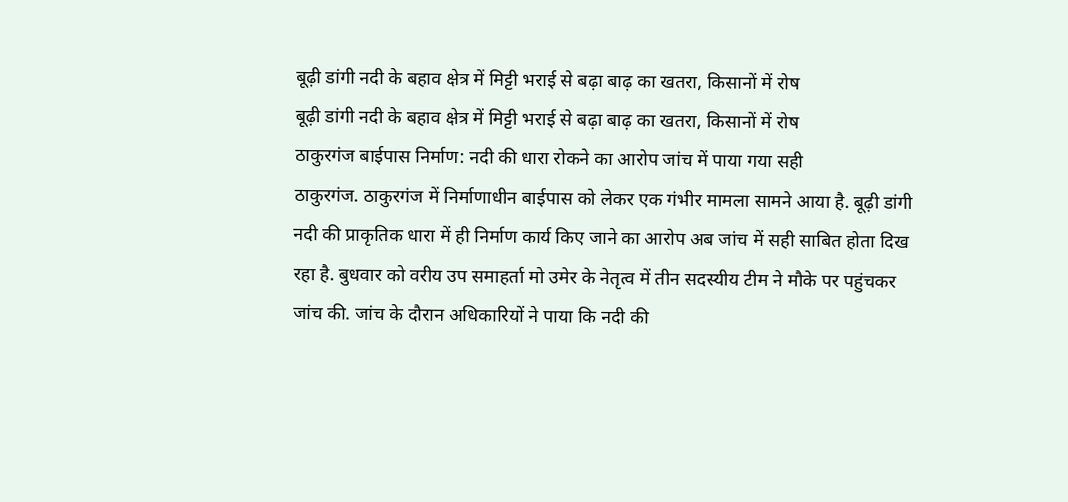बूढ़ी डांगी नदी के बहाव क्षेत्र में मिट्टी भराई से बढ़ा बाढ़ का खतरा, किसानों में रोष
बूढ़ी डांगी नदी के बहाव क्षेत्र में मिट्टी भराई से बढ़ा बाढ़ का खतरा, किसानों में रोष
ठाकुरगंज बाईपास निर्माण: नदी की धारा रोकने का आरोप जांच में पाया गया सही
ठाकुरगंज. ठाकुरगंज में निर्माणाधीन बाईपास को लेकर एक गंभीर मामला सामने आया है. बूढ़ी डांगी नदी की प्राकृतिक धारा में ही निर्माण कार्य किए जाने का आरोप अब जांच में सही साबित होता दिख रहा है. बुधवार को वरीय उप समाहर्ता मो उमेर के नेतृत्व में तीन सदस्यीय टीम ने मौके पर पहुंचकर जांच की. जांच के दौरान अधिकारियों ने पाया कि नदी की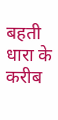बहती धारा के करीब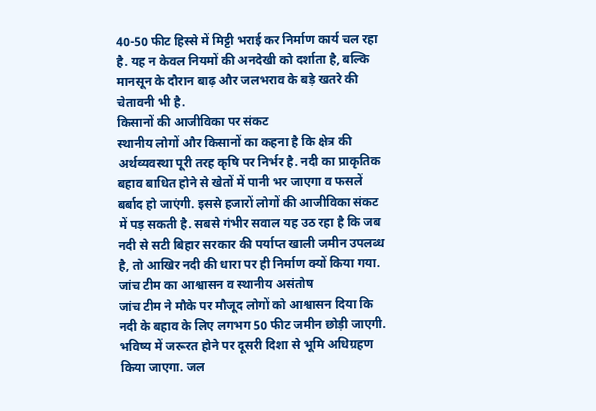40-50 फीट हिस्से में मिट्टी भराई कर निर्माण कार्य चल रहा है. यह न केवल नियमों की अनदेखी को दर्शाता है, बल्कि मानसून के दौरान बाढ़ और जलभराव के बड़े खतरे की चेतावनी भी है.
किसानों की आजीविका पर संकट
स्थानीय लोगों और किसानों का कहना है कि क्षेत्र की अर्थव्यवस्था पूरी तरह कृषि पर निर्भर है. नदी का प्राकृतिक बहाव बाधित होने से खेतों में पानी भर जाएगा व फसलें बर्बाद हो जाएंगी. इससे हजारों लोगों की आजीविका संकट में पड़ सकती है. सबसे गंभीर सवाल यह उठ रहा है कि जब नदी से सटी बिहार सरकार की पर्याप्त खाली जमीन उपलब्ध है, तो आखिर नदी की धारा पर ही निर्माण क्यों किया गया.
जांच टीम का आश्वासन व स्थानीय असंतोष
जांच टीम ने मौके पर मौजूद लोगों को आश्वासन दिया कि नदी के बहाव के लिए लगभग 50 फीट जमीन छोड़ी जाएगी. भविष्य में जरूरत होने पर दूसरी दिशा से भूमि अधिग्रहण किया जाएगा. जल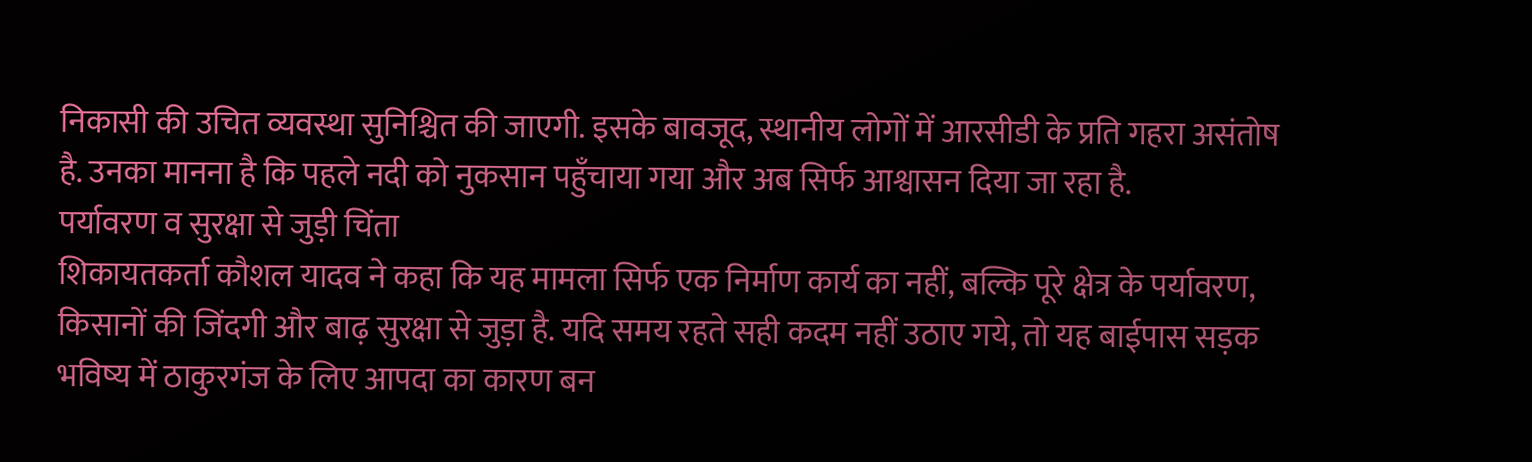निकासी की उचित व्यवस्था सुनिश्चित की जाएगी. इसके बावजूद, स्थानीय लोगों में आरसीडी के प्रति गहरा असंतोष है. उनका मानना है कि पहले नदी को नुकसान पहुँचाया गया और अब सिर्फ आश्वासन दिया जा रहा है.
पर्यावरण व सुरक्षा से जुड़ी चिंता
शिकायतकर्ता कौशल यादव ने कहा कि यह मामला सिर्फ एक निर्माण कार्य का नहीं, बल्कि पूरे क्षेत्र के पर्यावरण, किसानों की जिंदगी और बाढ़ सुरक्षा से जुड़ा है. यदि समय रहते सही कदम नहीं उठाए गये, तो यह बाईपास सड़क भविष्य में ठाकुरगंज के लिए आपदा का कारण बन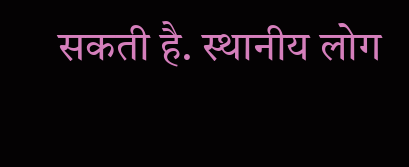सकती है. स्थानीय लोग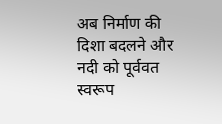अब निर्माण की दिशा बदलने और नदी को पूर्ववत स्वरूप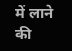में लाने की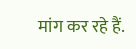मांग कर रहे हैं.